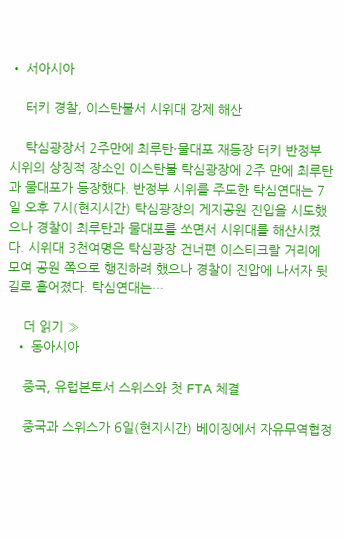• 서아시아

    터키 경찰, 이스탄불서 시위대 강제 해산

    탁심광장서 2주만에 최루탄·물대포 재등장 터키 반정부 시위의 상징적 장소인 이스탄불 탁심광장에 2주 만에 최루탄과 물대포가 등장했다. 반정부 시위를 주도한 탁심연대는 7일 오후 7시(현지시간) 탁심광장의 게지공원 진입을 시도했으나 경찰이 최루탄과 물대포를 쏘면서 시위대를 해산시켰다. 시위대 3천여명은 탁심광장 건너편 이스티크랄 거리에 모여 공원 쪽으로 행진하려 했으나 경찰이 진압에 나서자 뒷길로 흩어졌다. 탁심연대는…

    더 읽기 »
  • 동아시아

    중국, 유럽본토서 스위스와 첫 FTA 체결

    중국과 스위스가 6일(현지시간) 베이징에서 자유무역협정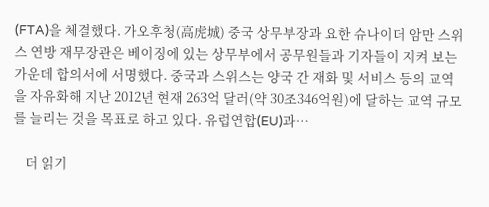(FTA)을 체결했다. 가오후청(高虎城) 중국 상무부장과 요한 슈나이더 암만 스위스 연방 재무장관은 베이징에 있는 상무부에서 공무원들과 기자들이 지켜 보는 가운데 합의서에 서명했다. 중국과 스위스는 양국 간 재화 및 서비스 등의 교역을 자유화해 지난 2012년 현재 263억 달러(약 30조346억원)에 달하는 교역 규모를 늘리는 것을 목표로 하고 있다. 유럽연합(EU)과…

    더 읽기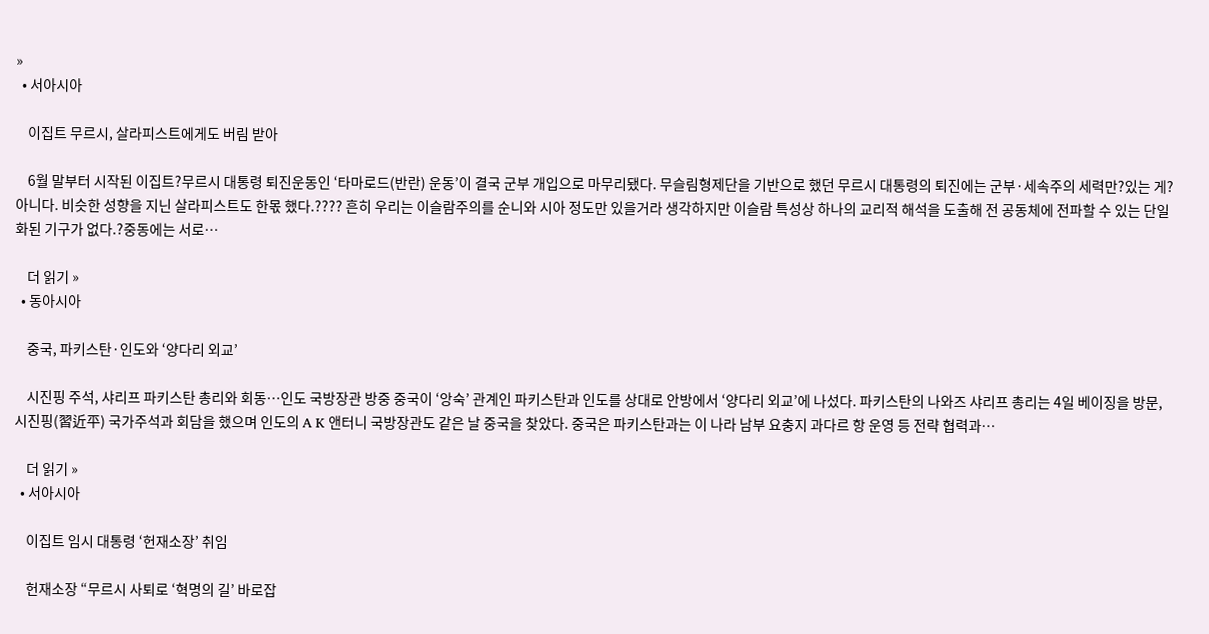»
  • 서아시아

    이집트 무르시, 살라피스트에게도 버림 받아

    6월 말부터 시작된 이집트?무르시 대통령 퇴진운동인 ‘타마로드(반란) 운동’이 결국 군부 개입으로 마무리됐다. 무슬림형제단을 기반으로 했던 무르시 대통령의 퇴진에는 군부·세속주의 세력만?있는 게?아니다. 비슷한 성향을 지닌 살라피스트도 한몫 했다.???? 흔히 우리는 이슬람주의를 순니와 시아 정도만 있을거라 생각하지만 이슬람 특성상 하나의 교리적 해석을 도출해 전 공동체에 전파할 수 있는 단일화된 기구가 없다.?중동에는 서로…

    더 읽기 »
  • 동아시아

    중국, 파키스탄·인도와 ‘양다리 외교’

    시진핑 주석, 샤리프 파키스탄 총리와 회동…인도 국방장관 방중 중국이 ‘앙숙’ 관계인 파키스탄과 인도를 상대로 안방에서 ‘양다리 외교’에 나섰다. 파키스탄의 나와즈 샤리프 총리는 4일 베이징을 방문, 시진핑(習近平) 국가주석과 회담을 했으며 인도의 A K 앤터니 국방장관도 같은 날 중국을 찾았다. 중국은 파키스탄과는 이 나라 남부 요충지 과다르 항 운영 등 전략 협력과…

    더 읽기 »
  • 서아시아

    이집트 임시 대통령 ‘헌재소장’ 취임

    헌재소장 “무르시 사퇴로 ‘혁명의 길’ 바로잡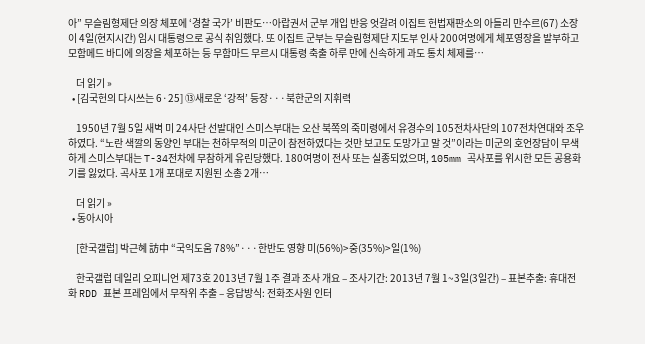아” 무슬림형제단 의장 체포에 ‘경찰 국가’ 비판도…아랍권서 군부 개입 반응 엇갈려 이집트 헌법재판소의 아들리 만수르(67) 소장이 4일(현지시간) 임시 대통령으로 공식 취임했다. 또 이집트 군부는 무슬림형제단 지도부 인사 200여명에게 체포영장을 발부하고 모함메드 바디에 의장을 체포하는 등 무함마드 무르시 대통령 축출 하루 만에 신속하게 과도 통치 체제를…

    더 읽기 »
  • [김국헌의 다시쓰는 6·25] ⑬새로운 ‘강적’ 등장···북한군의 지휘력

    1950년 7월 5일 새벽 미 24사단 선발대인 스미스부대는 오산 북쪽의 죽미령에서 유경수의 105전차사단의 107전차연대와 조우하였다. “노란 색깔의 동양인 부대는 천하무적의 미군이 참전하였다는 것만 보고도 도망가고 말 것”이라는 미군의 호언장담이 무색하게 스미스부대는 T-34전차에 무참하게 유린당했다. 180여명이 전사 또는 실종되었으며, 105mm 곡사포를 위시한 모든 공용화기를 잃었다. 곡사포 1개 포대로 지원된 소총 2개…

    더 읽기 »
  • 동아시아

    [한국갤럽] 박근혜 訪中 “국익도움 78%”···한반도 영향 미(56%)>중(35%)>일(1%)

    한국갤럽 데일리 오피니언 제73호 2013년 7월 1주 결과 조사 개요 – 조사기간: 2013년 7월 1~3일(3일간) – 표본추출: 휴대전화 RDD 표본 프레임에서 무작위 추출 – 응답방식: 전화조사원 인터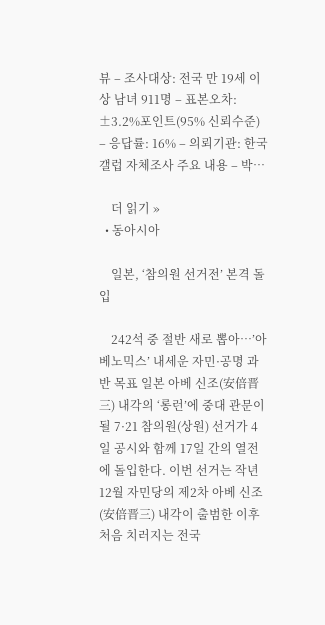뷰 – 조사대상: 전국 만 19세 이상 남녀 911명 – 표본오차: ±3.2%포인트(95% 신뢰수준) – 응답률: 16% – 의뢰기관: 한국갤럽 자체조사 주요 내용 – 박…

    더 읽기 »
  • 동아시아

    일본, ‘참의원 선거전’ 본격 돌입

    242석 중 절반 새로 뽑아…’아베노믹스’ 내세운 자민·공명 과반 목표 일본 아베 신조(安倍晋三) 내각의 ‘롱런’에 중대 관문이 될 7·21 참의원(상원) 선거가 4일 공시와 함께 17일 간의 열전에 돌입한다. 이번 선거는 작년 12월 자민당의 제2차 아베 신조(安倍晋三) 내각이 출범한 이후 처음 치러지는 전국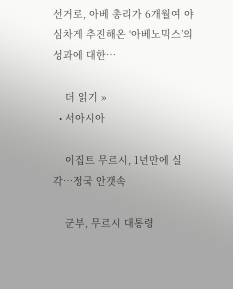선거로, 아베 총리가 6개월여 야심차게 추진해온 ‘아베노믹스’의 성과에 대한…

    더 읽기 »
  • 서아시아

    이집트 무르시, 1년만에 실각…정국 안갯속

    군부, 무르시 대통령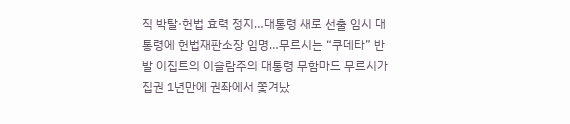직 박탈·헌법 효력 정지…대통령 새로 선출 임시 대통령에 헌법재판소장 임명…무르시는 “쿠데타” 반발 이집트의 이슬람주의 대통령 무함마드 무르시가 집권 1년만에 권좌에서 쫓겨났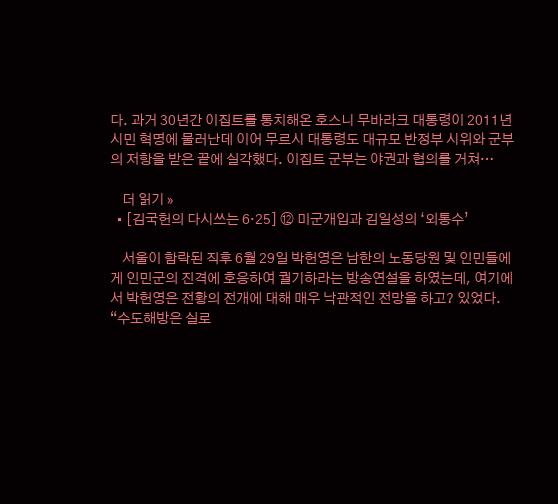다. 과거 30년간 이집트를 통치해온 호스니 무바라크 대통령이 2011년 시민 혁명에 물러난데 이어 무르시 대통령도 대규모 반정부 시위와 군부의 저항을 받은 끝에 실각했다. 이집트 군부는 야권과 협의를 거쳐…

    더 읽기 »
  • [김국헌의 다시쓰는 6·25] ⑫ 미군개입과 김일성의 ‘외통수’

    서울이 함락된 직후 6월 29일 박헌영은 남한의 노동당원 및 인민들에게 인민군의 진격에 호응하여 궐기하라는 방송연설을 하였는데, 여기에서 박헌영은 전황의 전개에 대해 매우 낙관적인 전망을 하고? 있었다. “수도해방은 실로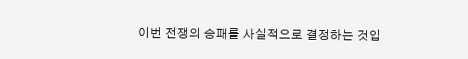이번 전쟁의 승패를 사실적으로 결정하는 것입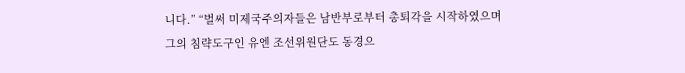니다.” “벌써 미제국주의자들은 남반부로부터 총퇴각을 시작하였으며 그의 침략도구인 유엔 조선위원단도 동경으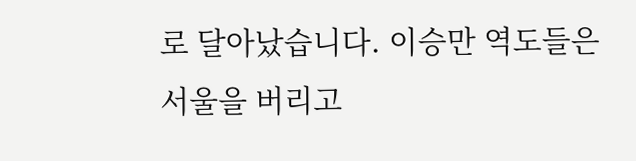로 달아났습니다. 이승만 역도들은 서울을 버리고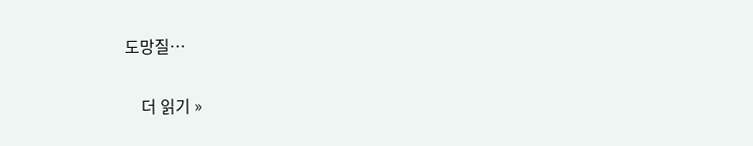도망질…

    더 읽기 »